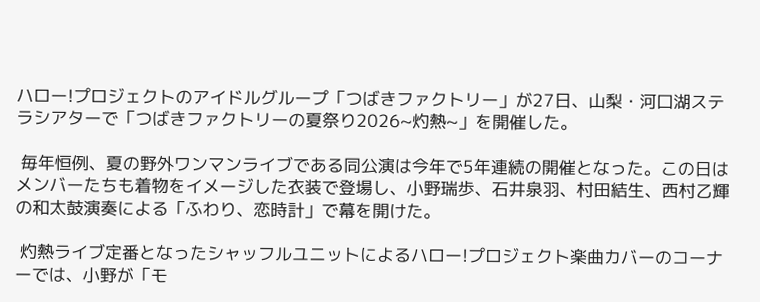ハロー!プロジェクトのアイドルグループ「つばきファクトリー」が27日、山梨・河口湖ステラシアターで「つばきファクトリーの夏祭り2026~灼熱~」を開催した。

 毎年恒例、夏の野外ワンマンライブである同公演は今年で5年連続の開催となった。この日はメンバーたちも着物をイメージした衣装で登場し、小野瑞歩、石井泉羽、村田結生、西村乙輝の和太鼓演奏による「ふわり、恋時計」で幕を開けた。

 灼熱ライブ定番となったシャッフルユニットによるハロー!プロジェクト楽曲カバーのコーナーでは、小野が「モ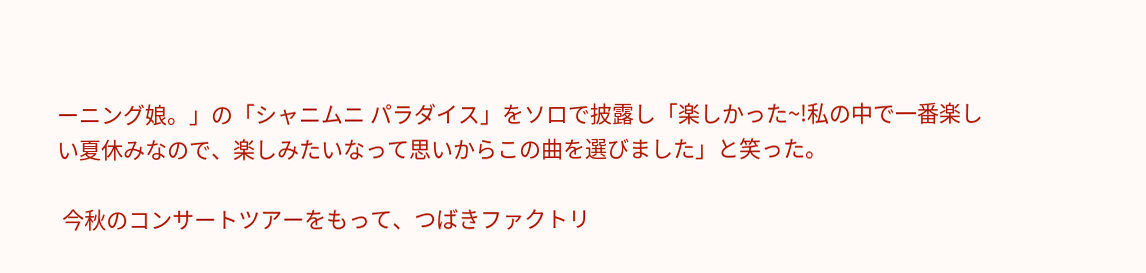ーニング娘。」の「シャニムニ パラダイス」をソロで披露し「楽しかった~!私の中で一番楽しい夏休みなので、楽しみたいなって思いからこの曲を選びました」と笑った。

 今秋のコンサートツアーをもって、つばきファクトリ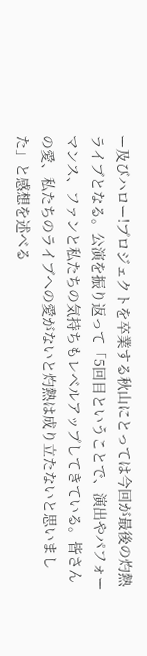ー及びハロー!プロジェクトを卒業する秋山にとっては今回が最後の灼熱ライブとなる。公演を振り返って「5回目ということで、演出やパフォーマンス、ファンと私たちの気持ちもレベルアップしてきている。皆さんの愛、私たちのライブへの愛がないと灼熱は成り立たないと思いました」と感想を述べる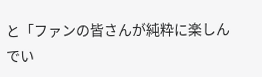と「ファンの皆さんが純粋に楽しんでい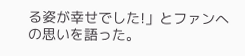る姿が幸せでした!」とファンへの思いを語った。